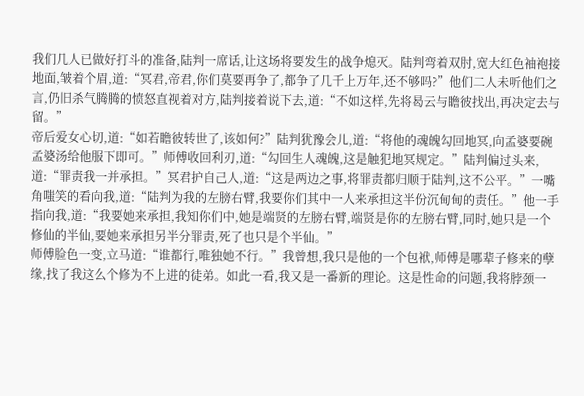我们几人已做好打斗的准备,陆判一席话,让这场将要发生的战争熄灭。陆判弯着双肘,宽大红色袖袍接地面,皱着个眉,道:“冥君,帝君,你们莫要再争了,都争了几千上万年,还不够吗?”他们二人未听他们之言,仍旧杀气腾腾的愤怒直视着对方,陆判接着说下去,道:“不如这样,先将曷云与瞻彼找出,再决定去与留。”
帝后爱女心切,道:“如若瞻彼转世了,该如何?”陆判犹豫会儿,道:“将他的魂魄勾回地冥,向孟婆要碗孟婆汤给他服下即可。”师傅收回利刃,道:“勾回生人魂魄,这是触犯地冥规定。”陆判偏过头来,道:“罪责我一并承担。”冥君护自己人,道:“这是两边之事,将罪责都归顺于陆判,这不公平。”一嘴角嗤笑的看向我,道:“陆判为我的左膀右臂,我要你们其中一人来承担这半份沉甸甸的责任。”他一手
指向我,道:“我要她来承担,我知你们中,她是端贤的左膀右臂,端贤是你的左膀右臂,同时,她只是一个修仙的半仙,要她来承担另半分罪责,死了也只是个半仙。”
师傅脸色一变,立马道:“谁都行,唯独她不行。”我曾想,我只是他的一个包袱,师傅是哪辈子修来的孽缘,找了我这么个修为不上进的徒弟。如此一看,我又是一番新的理论。这是性命的问题,我将脖颈一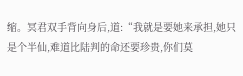缩。冥君双手背向身后,道:“我就是要她来承担,她只是个半仙,难道比陆判的命还要珍贵,你们莫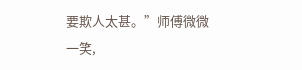要欺人太甚。”师傅微微一笑,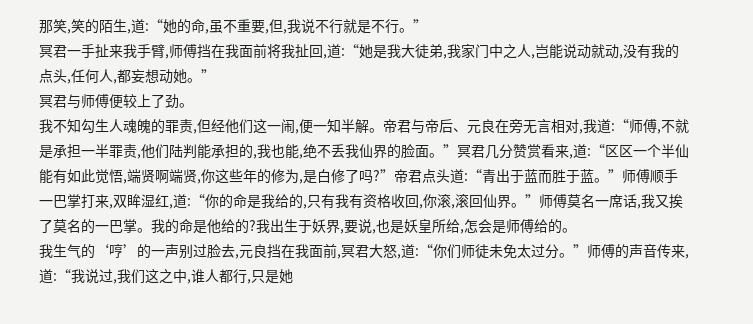那笑,笑的陌生,道:“她的命,虽不重要,但,我说不行就是不行。”
冥君一手扯来我手臂,师傅挡在我面前将我扯回,道:“她是我大徒弟,我家门中之人,岂能说动就动,没有我的点头,任何人,都妄想动她。”
冥君与师傅便较上了劲。
我不知勾生人魂魄的罪责,但经他们这一闹,便一知半解。帝君与帝后、元良在旁无言相对,我道:“师傅,不就是承担一半罪责,他们陆判能承担的,我也能,绝不丢我仙界的脸面。”冥君几分赞赏看来,道:“区区一个半仙能有如此觉悟,端贤啊端贤,你这些年的修为,是白修了吗?”帝君点头道:“青出于蓝而胜于蓝。”师傅顺手一巴掌打来,双眸湿红,道:“你的命是我给的,只有我有资格收回,你滚,滚回仙界。”师傅莫名一席话,我又挨了莫名的一巴掌。我的命是他给的?我出生于妖界,要说,也是妖皇所给,怎会是师傅给的。
我生气的‘哼’的一声别过脸去,元良挡在我面前,冥君大怒,道:“你们师徒未免太过分。”师傅的声音传来,道:“我说过,我们这之中,谁人都行,只是她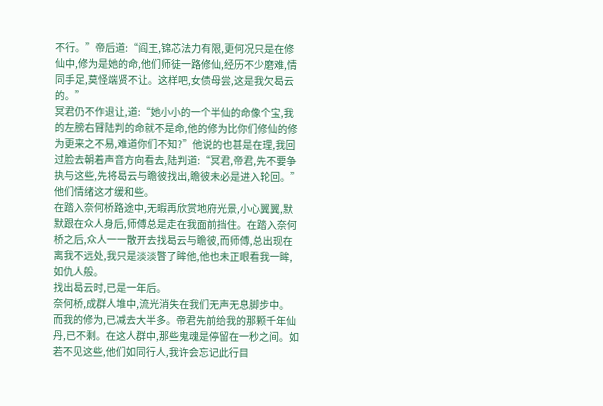不行。”帝后道:“阎王,锦芯法力有限,更何况只是在修仙中,修为是她的命,他们师徒一路修仙,经历不少磨难,情同手足,莫怪端贤不让。这样吧,女债母尝,这是我欠曷云的。”
冥君仍不作退让,道:“她小小的一个半仙的命像个宝,我的左膀右臂陆判的命就不是命,他的修为比你们修仙的修为更来之不易,难道你们不知?”他说的也甚是在理,我回过脸去朝着声音方向看去,陆判道:“冥君,帝君,先不要争执与这些,先将曷云与瞻彼找出,瞻彼未必是进入轮回。”
他们情绪这才缓和些。
在踏入奈何桥路途中,无暇再欣赏地府光景,小心翼翼,默默跟在众人身后,师傅总是走在我面前挡住。在踏入奈何桥之后,众人一一散开去找曷云与瞻彼,而师傅,总出现在离我不远处,我只是淡淡瞥了眸他,他也未正眼看我一眸,如仇人般。
找出曷云时,已是一年后。
奈何桥,成群人堆中,流光消失在我们无声无息脚步中。
而我的修为,已减去大半多。帝君先前给我的那颗千年仙丹,已不剩。在这人群中,那些鬼魂是停留在一秒之间。如若不见这些,他们如同行人,我许会忘记此行目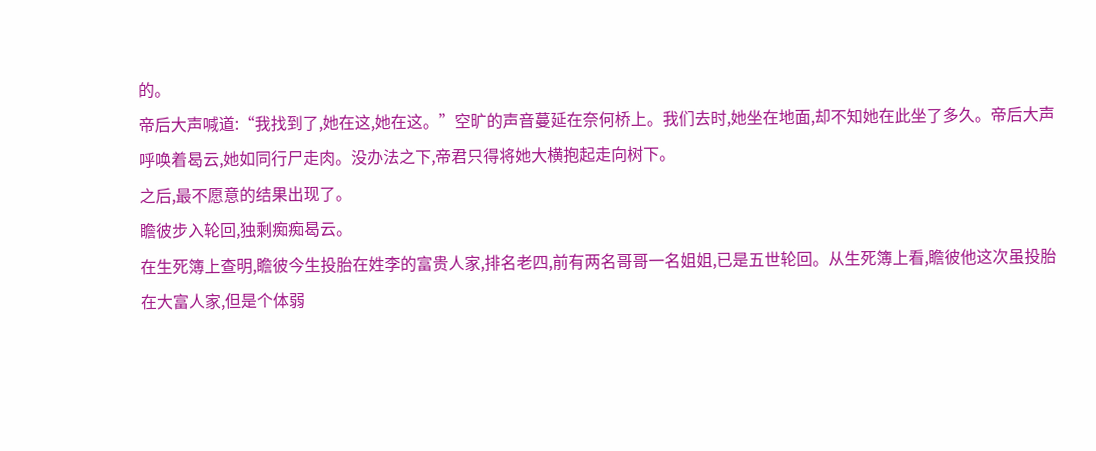的。
帝后大声喊道:“我找到了,她在这,她在这。”空旷的声音蔓延在奈何桥上。我们去时,她坐在地面,却不知她在此坐了多久。帝后大声呼唤着曷云,她如同行尸走肉。没办法之下,帝君只得将她大横抱起走向树下。
之后,最不愿意的结果出现了。
瞻彼步入轮回,独剩痴痴曷云。
在生死簿上查明,瞻彼今生投胎在姓李的富贵人家,排名老四,前有两名哥哥一名姐姐,已是五世轮回。从生死簿上看,瞻彼他这次虽投胎在大富人家,但是个体弱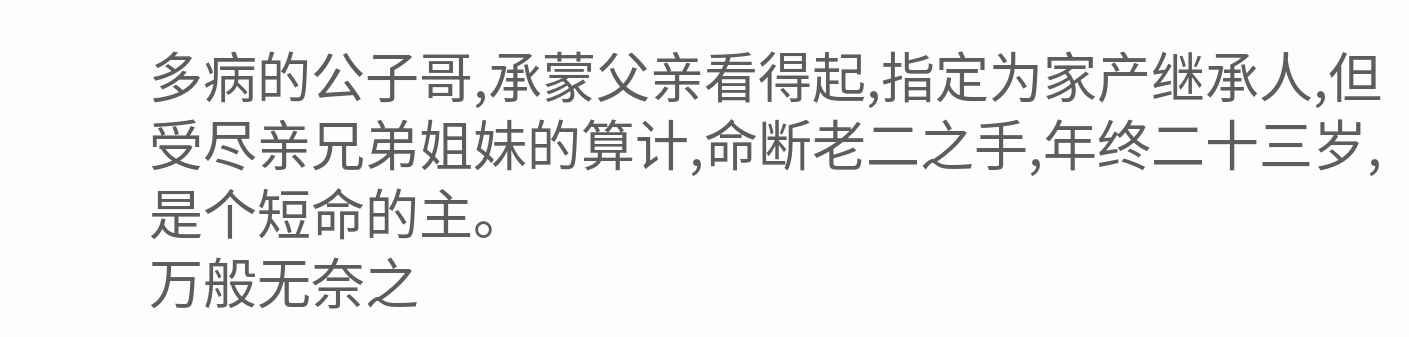多病的公子哥,承蒙父亲看得起,指定为家产继承人,但受尽亲兄弟姐妹的算计,命断老二之手,年终二十三岁,是个短命的主。
万般无奈之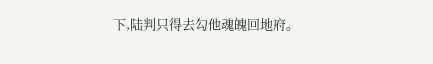下,陆判只得去勾他魂魄回地府。